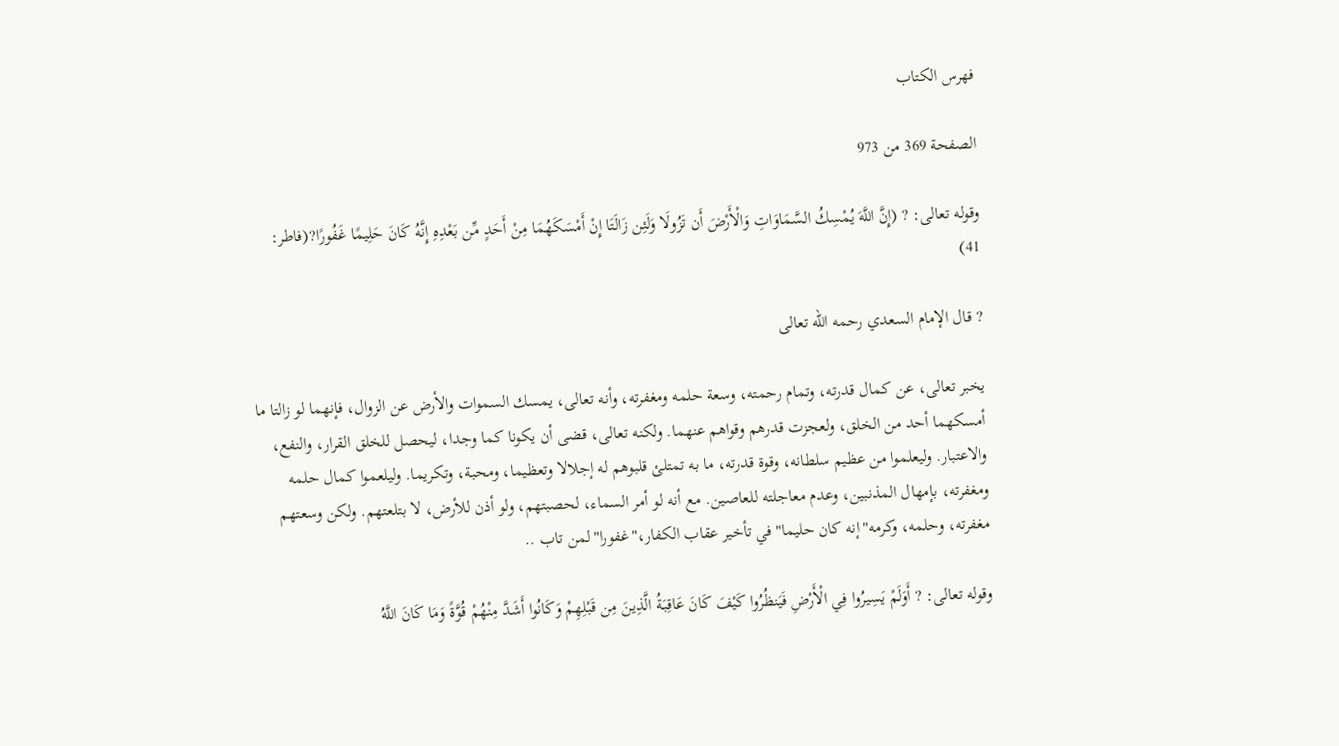فهرس الكتاب

الصفحة 369 من 973

وقوله تعالى: ? (إِنَّ اللَّهَ يُمْسِكُ السَّمَاوَاتِ وَالْأَرْضَ أَن تَزُولَا وَلَئِن زَالَتَا إِنْ أَمْسَكَهُمَا مِنْ أَحَدٍ مِّن بَعْدِهِ إِنَّهُ كَانَ حَلِيمًا غَفُورًا?(فاطر: 41)

? قال الإمام السعدي رحمه الله تعالى

يخبر تعالى، عن كمال قدرته، وتمام رحمته، وسعة حلمه ومغفرته، وأنه تعالى، يمسك السموات والأرض عن الزوال، فإنهما لو زالتا ما أمسكهما أحد من الخلق، ولعجزت قدرهم وقواهم عنهما. ولكنه تعالى، قضى أن يكونا كما وجدا، ليحصل للخلق القرار، والنفع، والاعتبار. وليعلموا من عظيم سلطانه، وقوة قدرته، ما به تمتلئ قلبوهم له إجلالا وتعظيما، ومحبة، وتكريما. وليلعموا كمال حلمه ومغفرته، بإمهال المذنبين، وعدم معاجلته للعاصين. مع أنه لو أمر السماء، لحصبتهم، ولو أذن للأرض، لا بتلعتهم. ولكن وسعتهم مغفرته، وحلمه، وكرمه"إنه كان حليما"في تأخير عقاب الكفار،"غفورا"لمن تاب ..

وقوله تعالى: ? أَوَلَمْ يَسِيرُوا فِي الْأَرْضِ فَيَنظُرُوا كَيْفَ كَانَ عَاقِبَةُ الَّذِينَ مِن قَبْلِهِمْ وَكَانُوا أَشَدَّ مِنْهُمْ قُوَّةً وَمَا كَانَ اللَّهُ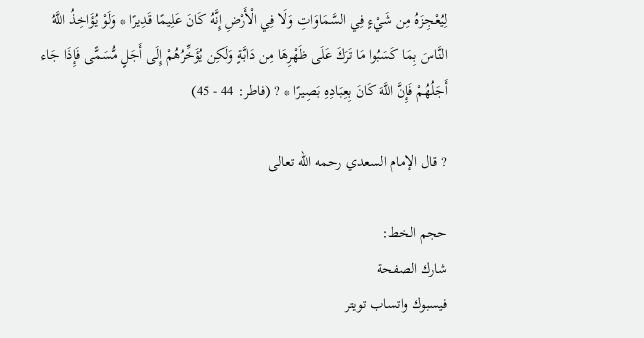لِيُعْجِزَهُ مِن شَيْءٍ فِي السَّمَاوَاتِ وَلَا فِي الْأَرْضِ إِنَّهُ كَانَ عَلِيمًا قَدِيرًا * وَلَوْ يُؤَاخِذُ اللَّهُ النَّاسَ بِمَا كَسَبُوا مَا تَرَكَ عَلَى ظَهْرِهَا مِن دَابَّةٍ وَلَكِن يُؤَخِّرُهُمْ إِلَى أَجَلٍ مُّسَمًّى فَإِذَا جَاء أَجَلُهُمْ فَإِنَّ اللَّهَ كَانَ بِعِبَادِهِ بَصِيرًا * ? (فاطر: 44 - 45)

? قال الإمام السعدي رحمه الله تعالى

حجم الخط:
شارك الصفحة
فيسبوك واتساب تويتر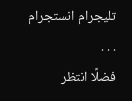تليجرام انستجرام
. . .
فضلًا انتظر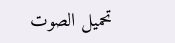تحميل الصوت